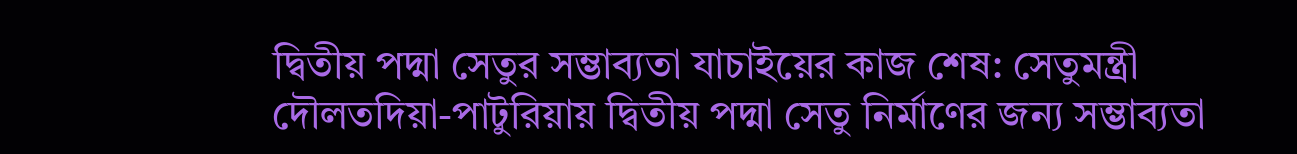দ্বিতীয় পদ্মা সেতুর সম্ভাব্যতা যাচাইয়ের কাজ শেষ: সেতুমন্ত্রী
দৌলতদিয়া-পাটুরিয়ায় দ্বিতীয় পদ্মা সেতু নির্মাণের জন্য সম্ভাব্যতা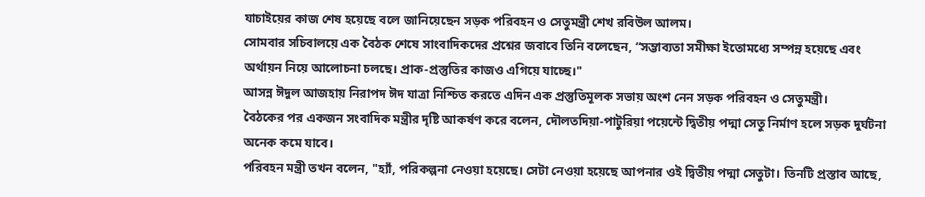যাচাইয়ের কাজ শেষ হয়েছে বলে জানিয়েছেন সড়ক পরিবহন ও সেতুমন্ত্রী শেখ রবিউল আলম।
সোমবার সচিবালয়ে এক বৈঠক শেষে সাংবাদিকদের প্রশ্নের জবাবে তিনি বলেছেন, “সম্ভাব্যতা সমীক্ষা ইতোমধ্যে সম্পন্ন হয়েছে এবং অর্থায়ন নিয়ে আলোচনা চলছে। প্রাক-প্রস্তুতির কাজও এগিয়ে যাচ্ছে।"
আসন্ন ঈদুল আজহায় নিরাপদ ঈদ যাত্রা নিশ্চিত করতে এদিন এক প্রস্তুতিমূলক সভায় অংশ নেন সড়ক পরিবহন ও সেতুমন্ত্রী।
বৈঠকের পর একজন সংবাদিক মন্ত্রীর দৃষ্টি আকর্ষণ করে বলেন, দৌলতদিয়া-পাটুরিয়া পয়েন্টে দ্বিতীয় পদ্মা সেতু নির্মাণ হলে সড়ক দুর্ঘটনা অনেক কমে যাবে।
পরিবহন মন্ত্রী তখন বলেন, "হ্যাঁ, পরিকল্পনা নেওয়া হয়েছে। সেটা নেওয়া হয়েছে আপনার ওই দ্বিতীয় পদ্মা সেতুটা। তিনটি প্রস্তাব আছে,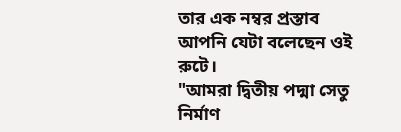তার এক নম্বর প্রস্তাব আপনি যেটা বলেছেন ওই রুটে।
"আমরা দ্বিতীয় পদ্মা সেতু নির্মাণ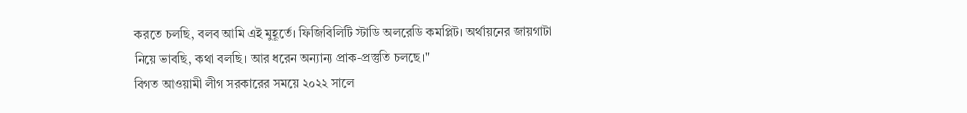করতে চলছি, বলব আমি এই মুহূর্তে। ফিজিবিলিটি স্টাডি অলরেডি কমপ্লিট। অর্থায়নের জায়গাটা নিয়ে ভাবছি, কথা বলছি। আর ধরেন অন্যান্য প্রাক-প্রস্তুতি চলছে।"
বিগত আওয়ামী লীগ সরকারের সময়ে ২০২২ সালে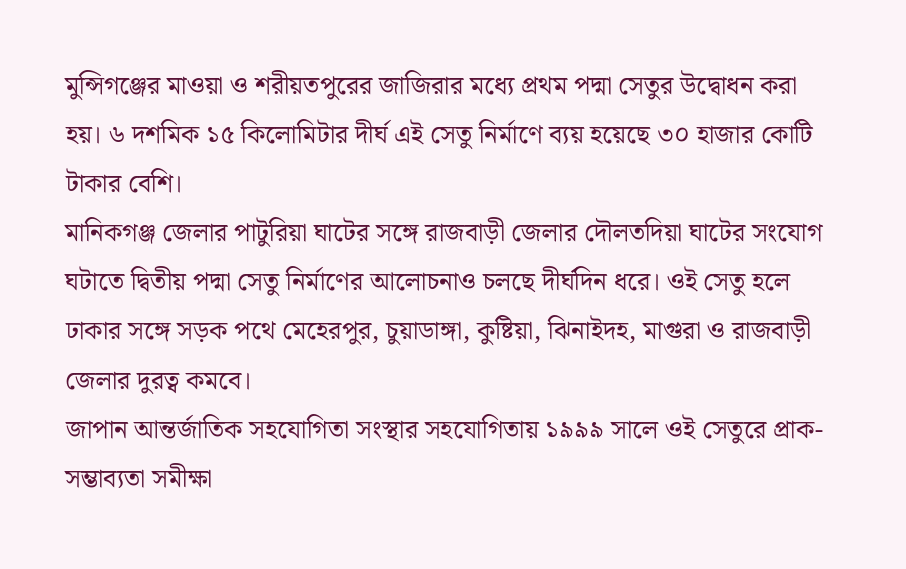মুন্সিগঞ্জের মাওয়া ও শরীয়তপুরের জাজিরার মধ্যে প্রথম পদ্মা সেতুর উদ্বোধন করা হয়। ৬ দশমিক ১৫ কিলোমিটার দীর্ঘ এই সেতু নির্মাণে ব্যয় হয়েছে ৩০ হাজার কোটি টাকার বেশি।
মানিকগঞ্জ জেলার পাটুরিয়া ঘাটের সঙ্গে রাজবাড়ী জেলার দৌলতদিয়া ঘাটের সংযোগ ঘটাতে দ্বিতীয় পদ্মা সেতু নির্মাণের আলোচনাও চলছে দীর্ঘদিন ধরে। ওই সেতু হলে ঢাকার সঙ্গে সড়ক পথে মেহেরপুর, চুয়াডাঙ্গা, কুষ্টিয়া, ঝিনাইদহ, মাগুরা ও রাজবাড়ী জেলার দুরত্ব কমবে।
জাপান আন্তর্জাতিক সহযোগিতা সংস্থার সহযোগিতায় ১৯৯৯ সালে ওই সেতুরে প্রাক-সম্ভাব্যতা সমীক্ষা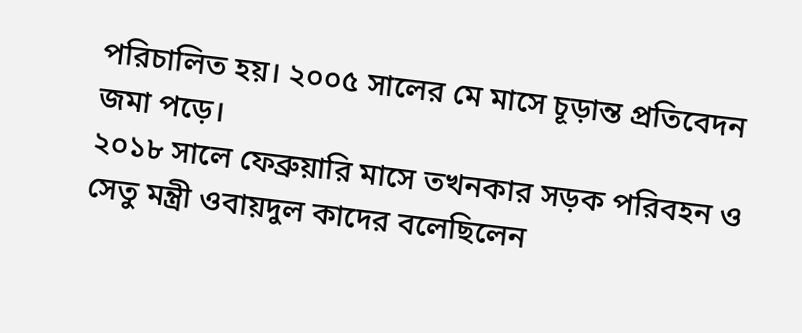পরিচালিত হয়। ২০০৫ সালের মে মাসে চূড়ান্ত প্রতিবেদন জমা পড়ে।
২০১৮ সালে ফেব্রুয়ারি মাসে তখনকার সড়ক পরিবহন ও সেতু মন্ত্রী ওবায়দুল কাদের বলেছিলেন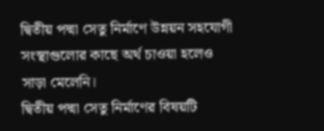দ্বিতীয় পদ্মা সেতু নির্মাণে উন্নয়ন সহযোগী সংস্থাগুলোর কাছে অর্থ চাওয়া হলেও সাড়া মেলেনি।
দ্বিতীয় পদ্মা সেতু নির্মাণের বিষয়টি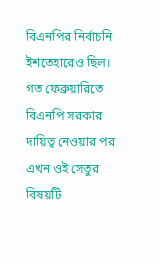বিএনপির নির্বাচনি ইশতেহারেও ছিল। গত ফেব্রুয়ারিতে বিএনপি সরকার দায়িত্ব নেওয়ার পর এখন ওই সেতুর বিষয়টি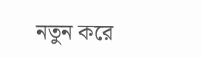নতুন করে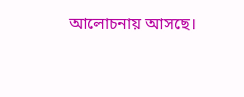আলোচনায় আসছে।